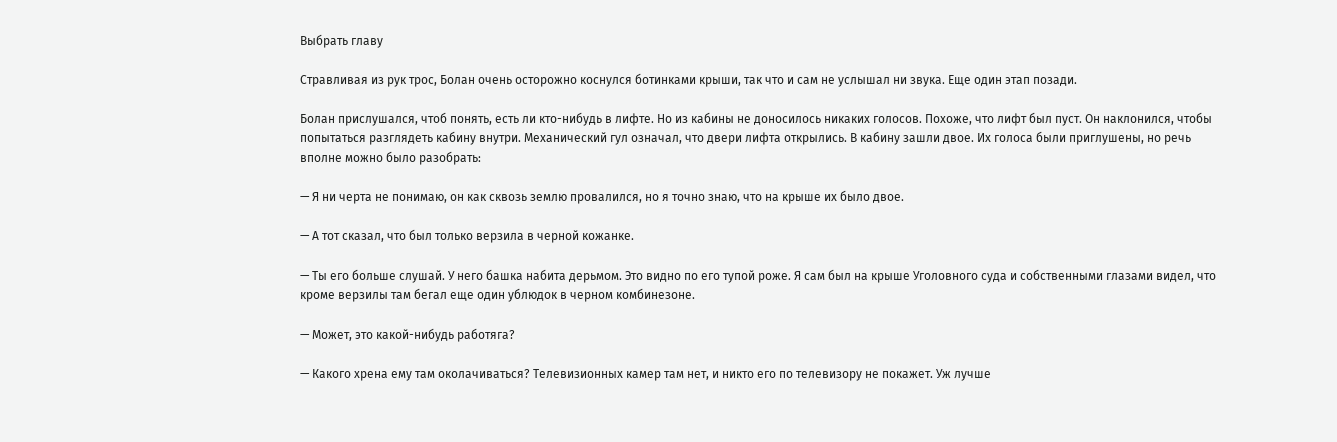Выбрать главу

Стравливая из рук трос, Болан очень осторожно коснулся ботинками крыши, так что и сам не услышал ни звука. Еще один этап позади.

Болан прислушался, чтоб понять, есть ли кто-нибудь в лифте. Но из кабины не доносилось никаких голосов. Похоже, что лифт был пуст. Он наклонился, чтобы попытаться разглядеть кабину внутри. Механический гул означал, что двери лифта открылись. В кабину зашли двое. Их голоса были приглушены, но речь вполне можно было разобрать:

— Я ни черта не понимаю, он как сквозь землю провалился, но я точно знаю, что на крыше их было двое.

— А тот сказал, что был только верзила в черной кожанке.

— Ты его больше слушай. У него башка набита дерьмом. Это видно по его тупой роже. Я сам был на крыше Уголовного суда и собственными глазами видел, что кроме верзилы там бегал еще один ублюдок в черном комбинезоне.

— Может, это какой-нибудь работяга?

— Какого хрена ему там околачиваться? Телевизионных камер там нет, и никто его по телевизору не покажет. Уж лучше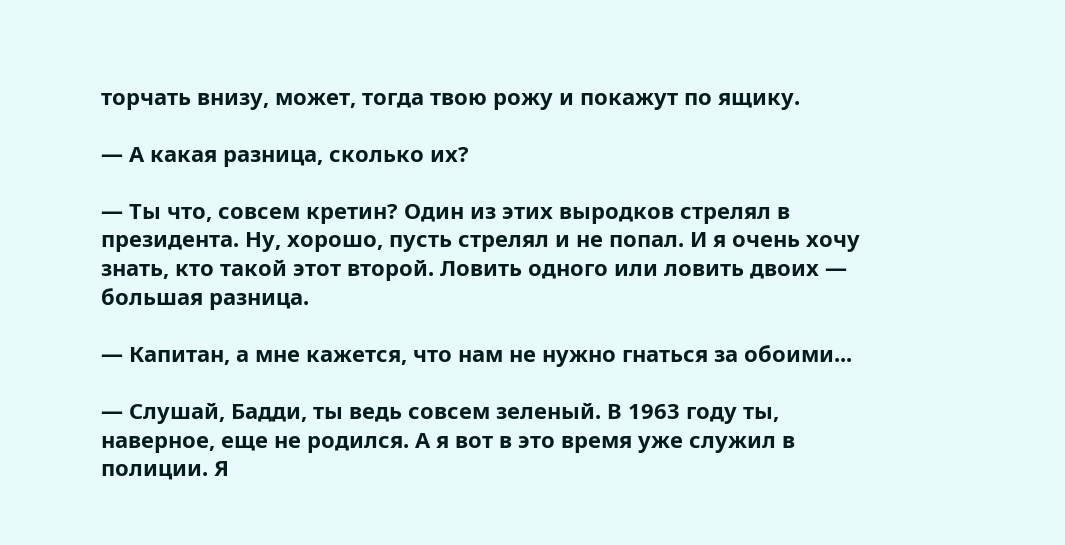торчать внизу, может, тогда твою рожу и покажут по ящику.

— А какая разница, сколько их?

— Ты что, совсем кретин? Один из этих выродков стрелял в президента. Ну, хорошо, пусть стрелял и не попал. И я очень хочу знать, кто такой этот второй. Ловить одного или ловить двоих — большая разница.

— Капитан, а мне кажется, что нам не нужно гнаться за обоими...

— Слушай, Бадди, ты ведь совсем зеленый. В 1963 году ты, наверное, еще не родился. А я вот в это время уже служил в полиции. Я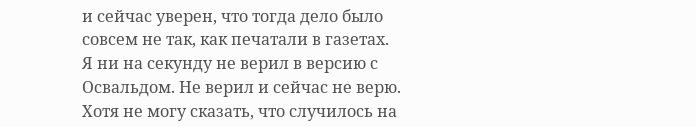и сейчас уверен, что тогда дело было совсем не так, как печатали в газетах. Я ни на секунду не верил в версию с Освальдом. Не верил и сейчас не верю. Хотя не могу сказать, что случилось на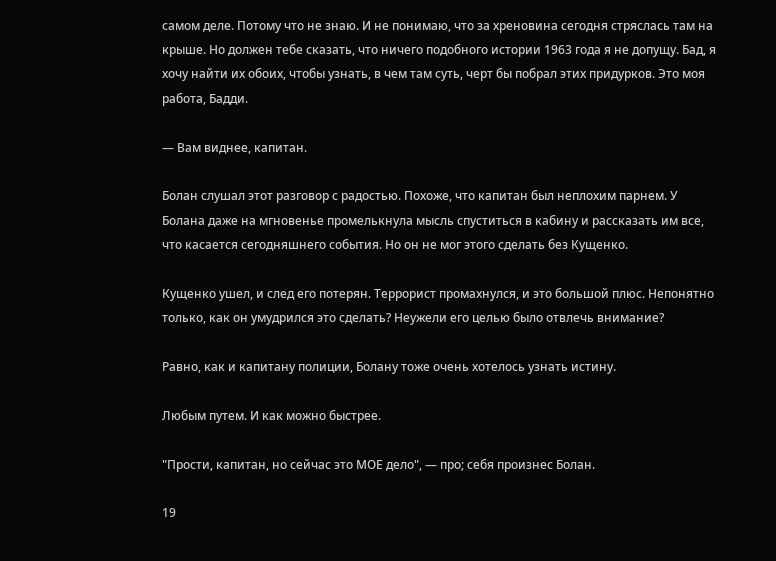самом деле. Потому что не знаю. И не понимаю, что за хреновина сегодня стряслась там на крыше. Но должен тебе сказать, что ничего подобного истории 1963 года я не допущу. Бад, я хочу найти их обоих, чтобы узнать, в чем там суть, черт бы побрал этих придурков. Это моя работа, Бадди.

— Вам виднее, капитан.

Болан слушал этот разговор с радостью. Похоже, что капитан был неплохим парнем. У Болана даже на мгновенье промелькнула мысль спуститься в кабину и рассказать им все, что касается сегодняшнего события. Но он не мог этого сделать без Кущенко.

Кущенко ушел, и след его потерян. Террорист промахнулся, и это большой плюс. Непонятно только, как он умудрился это сделать? Неужели его целью было отвлечь внимание?

Равно, как и капитану полиции, Болану тоже очень хотелось узнать истину.

Любым путем. И как можно быстрее.

"Прости, капитан, но сейчас это МОЕ дело", — про; себя произнес Болан.

19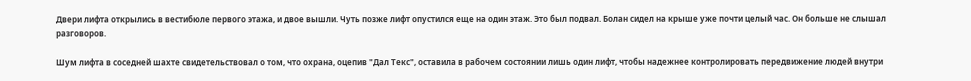Двери лифта открылись в вестибюле первого этажа, и двое вышли. Чуть позже лифт опустился еще на один этаж. Это был подвал. Болан сидел на крыше уже почти целый час. Он больше не слышал разговоров.

Шум лифта в соседней шахте свидетельствовал о том, что охрана, оцепив "Дал Текс", оставила в рабочем состоянии лишь один лифт, чтобы надежнее контролировать передвижение людей внутри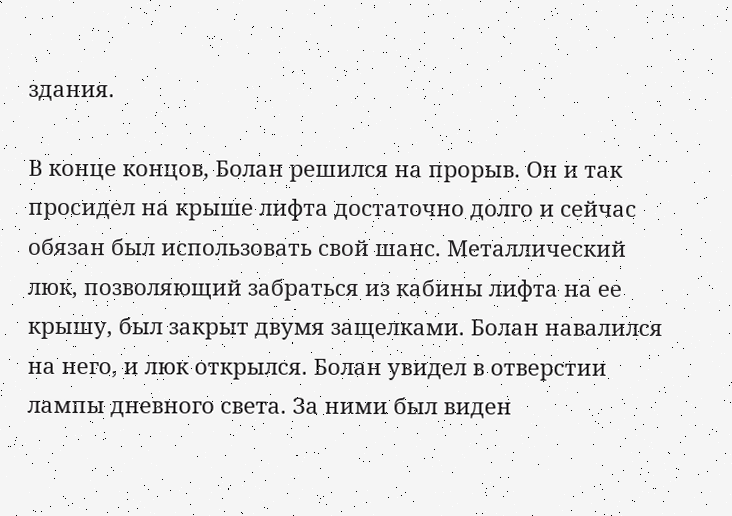здания.

В конце концов, Болан решился на прорыв. Он и так просидел на крыше лифта достаточно долго и сейчас обязан был использовать свой шанс. Металлический люк, позволяющий забраться из кабины лифта на ее крышу, был закрыт двумя защелками. Болан навалился на него, и люк открылся. Болан увидел в отверстии лампы дневного света. За ними был виден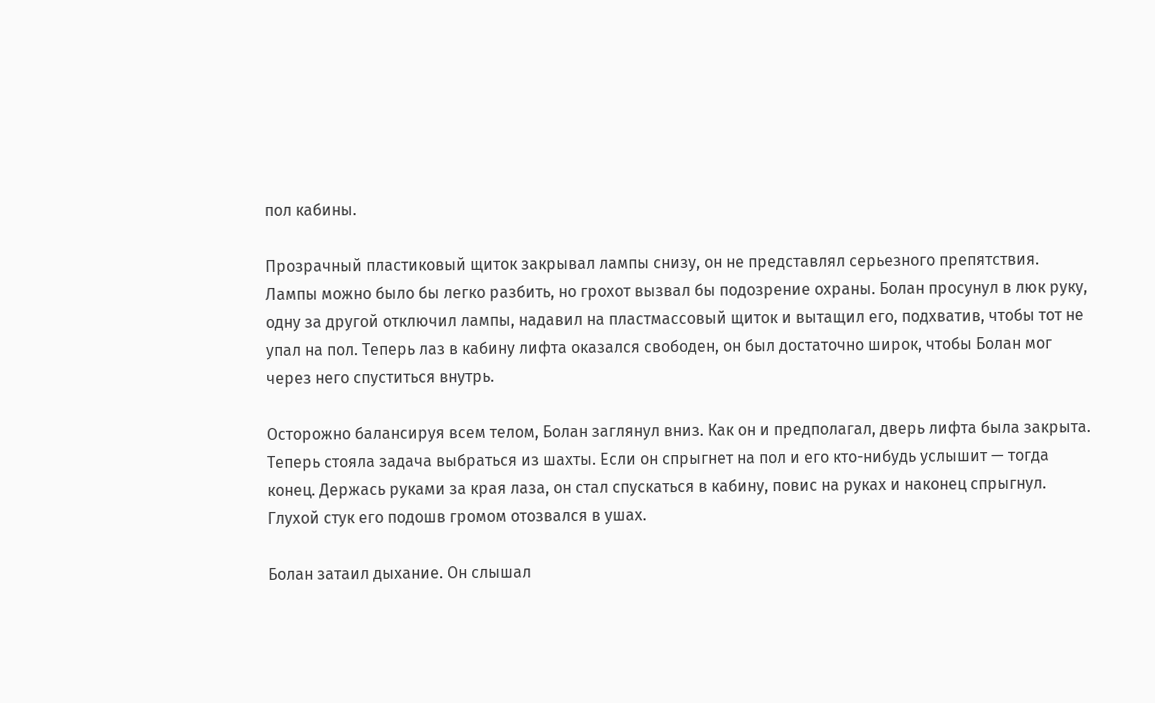пол кабины.

Прозрачный пластиковый щиток закрывал лампы снизу, он не представлял серьезного препятствия. Лампы можно было бы легко разбить, но грохот вызвал бы подозрение охраны. Болан просунул в люк руку, одну за другой отключил лампы, надавил на пластмассовый щиток и вытащил его, подхватив, чтобы тот не упал на пол. Теперь лаз в кабину лифта оказался свободен, он был достаточно широк, чтобы Болан мог через него спуститься внутрь.

Осторожно балансируя всем телом, Болан заглянул вниз. Как он и предполагал, дверь лифта была закрыта. Теперь стояла задача выбраться из шахты. Если он спрыгнет на пол и его кто-нибудь услышит — тогда конец. Держась руками за края лаза, он стал спускаться в кабину, повис на руках и наконец спрыгнул. Глухой стук его подошв громом отозвался в ушах.

Болан затаил дыхание. Он слышал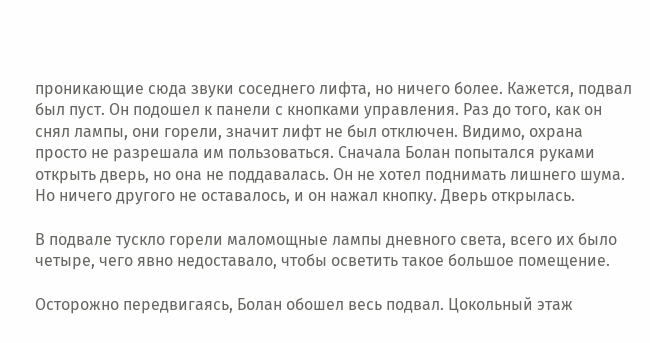проникающие сюда звуки соседнего лифта, но ничего более. Кажется, подвал был пуст. Он подошел к панели с кнопками управления. Раз до того, как он снял лампы, они горели, значит лифт не был отключен. Видимо, охрана просто не разрешала им пользоваться. Сначала Болан попытался руками открыть дверь, но она не поддавалась. Он не хотел поднимать лишнего шума. Но ничего другого не оставалось, и он нажал кнопку. Дверь открылась.

В подвале тускло горели маломощные лампы дневного света, всего их было четыре, чего явно недоставало, чтобы осветить такое большое помещение.

Осторожно передвигаясь, Болан обошел весь подвал. Цокольный этаж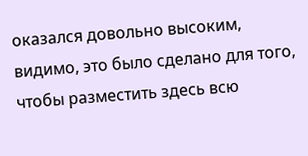оказался довольно высоким, видимо, это было сделано для того, чтобы разместить здесь всю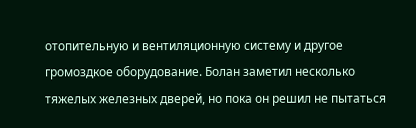отопительную и вентиляционную систему и другое громоздкое оборудование. Болан заметил несколько тяжелых железных дверей, но пока он решил не пытаться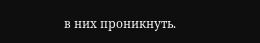в них проникнуть.